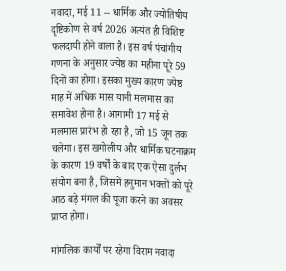नवादा, मई 11 -- धार्मिक और ज्योतिषीय दृष्टिकोण से वर्ष 2026 अत्यंत ही विशिष्ट फलदायी होने वाला है। इस वर्ष पंचांगीय गणना के अनुसार ज्येष्ठ का महीना पूरे 59 दिनों का होगा। इसका मुख्य कारण ज्येष्ठ माह में अधिक मास यानी मलमास का समावेश होना है। आगामी 17 मई से मलमास प्रारंभ हो रहा है, जो 15 जून तक चलेगा। इस खगोलीय और धार्मिक घटनाक्रम के कारण 19 वर्षों के बाद एक ऐसा दुर्लभ संयोग बना है, जिसमें हनुमान भक्तों को पूरे आठ बड़े मंगल की पूजा करने का अवसर प्राप्त होगा।

मांगलिक कार्यों पर रहेगा विराम नवादा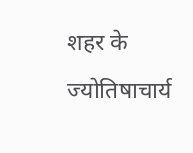शहर के ज्योतिषाचार्य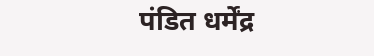पंडित धर्मेंद्र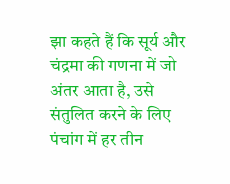झा कहते हैं कि सूर्य और चंद्रमा की गणना में जो अंतर आता है, उसे संतुलित करने के लिए पंचांग में हर तीन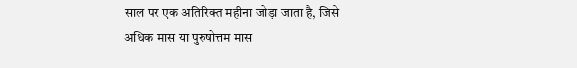साल पर एक अतिरिक्त महीना जोड़ा जाता है, जिसे अधिक मास या पुरुषोत्तम मास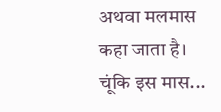अथवा मलमास कहा जाता है। चूंकि इस मास...